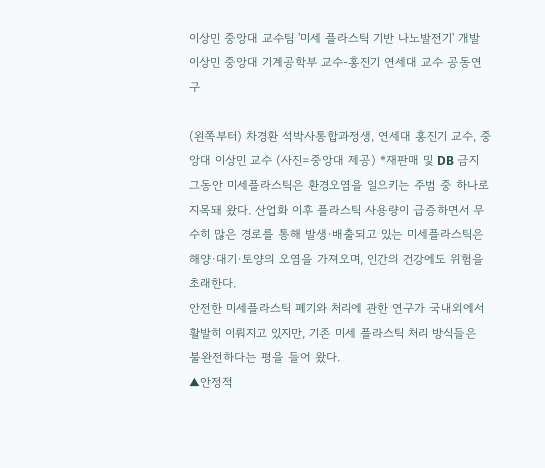이상민 중앙대 교수팀 '미세 플라스틱 기반 나노발전기' 개발
이상민 중앙대 기계공학부 교수-홍진기 연세대 교수 공동연구

(왼쪽부터) 차경환 석박사통합과정생, 연세대 홍진기 교수, 중앙대 이상민 교수 (사진=중앙대 제공) *재판매 및 DB 금지
그동안 미세플라스틱은 환경오염을 일으키는 주범 중 하나로 지목돼 왔다. 산업화 이후 플라스틱 사용량이 급증하면서 무수히 많은 경로를 통해 발생·배출되고 있는 미세플라스틱은 해양·대기·토양의 오염을 가져오며, 인간의 건강에도 위험을 초래한다.
안전한 미세플라스틱 폐기와 처리에 관한 연구가 국내외에서 활발히 이뤄지고 있지만, 기존 미세 플라스틱 처리 방식들은 불완전하다는 평을 들어 왔다.
▲안정적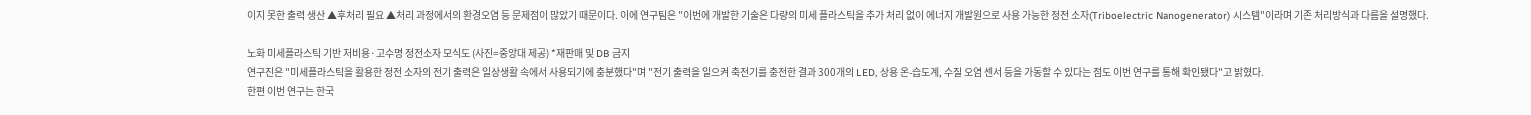이지 못한 출력 생산 ▲후처리 필요 ▲처리 과정에서의 환경오염 등 문제점이 많았기 때문이다. 이에 연구팀은 "이번에 개발한 기술은 다량의 미세 플라스틱을 추가 처리 없이 에너지 개발원으로 사용 가능한 정전 소자(Triboelectric Nanogenerator) 시스템"이라며 기존 처리방식과 다름을 설명했다.

노화 미세플라스틱 기반 저비용·고수명 정전소자 모식도 (사진=중앙대 제공) *재판매 및 DB 금지
연구진은 "미세플라스틱을 활용한 정전 소자의 전기 출력은 일상생활 속에서 사용되기에 충분했다"며 "전기 출력을 일으켜 축전기를 충전한 결과 300개의 LED, 상용 온-습도계, 수질 오염 센서 등을 가동할 수 있다는 점도 이번 연구를 통해 확인됐다"고 밝혔다.
한편 이번 연구는 한국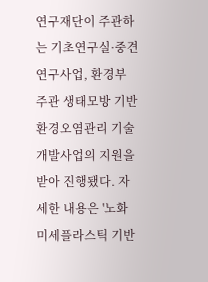연구재단이 주관하는 기초연구실·중견연구사업, 환경부 주관 생태모방 기반 환경오염관리 기술개발사업의 지원을 받아 진행됐다. 자세한 내용은 '노화 미세플라스틱 기반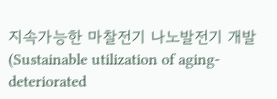지속가능한 마찰전기 나노발전기 개발(Sustainable utilization of aging-deteriorated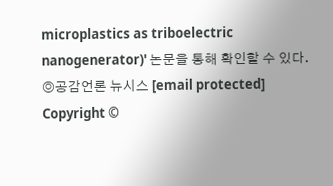microplastics as triboelectric nanogenerator)' 논문을 통해 확인할 수 있다.
◎공감언론 뉴시스 [email protected]
Copyright ©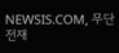NEWSIS.COM, 무단 전재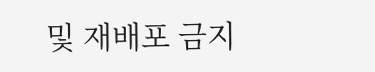및 재배포 금지